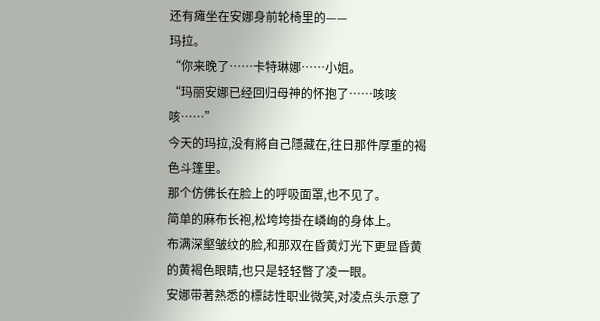还有瘫坐在安娜身前轮椅里的——
玛拉。
“你来晚了……卡特琳娜……小姐。
“玛丽安娜已经回归母神的怀抱了……咳咳咳……”
今天的玛拉,没有將自己隱藏在,往日那件厚重的褐色斗篷里。
那个仿佛长在脸上的呼吸面罩,也不见了。
简单的麻布长袍,松垮垮掛在嶙峋的身体上。
布满深壑皱纹的脸,和那双在昏黄灯光下更显昏黄的黄褐色眼睛,也只是轻轻瞥了凌一眼。
安娜带著熟悉的標誌性职业微笑,对凌点头示意了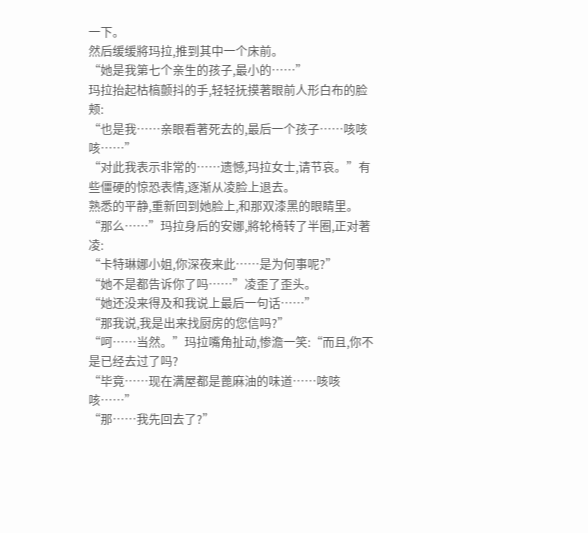一下。
然后缓缓將玛拉,推到其中一个床前。
“她是我第七个亲生的孩子,最小的……”
玛拉抬起枯槁颤抖的手,轻轻抚摸著眼前人形白布的脸颊:
“也是我……亲眼看著死去的,最后一个孩子……咳咳咳……”
“对此我表示非常的……遗憾,玛拉女士,请节哀。”有些僵硬的惊恐表情,逐渐从凌脸上退去。
熟悉的平静,重新回到她脸上,和那双漆黑的眼睛里。
“那么……”玛拉身后的安娜,將轮椅转了半圈,正对著凌:
“卡特琳娜小姐,你深夜来此……是为何事呢?”
“她不是都告诉你了吗……”凌歪了歪头。
“她还没来得及和我说上最后一句话……”
“那我说,我是出来找厨房的您信吗?”
“呵……当然。”玛拉嘴角扯动,惨澹一笑:“而且,你不是已经去过了吗?
“毕竟……现在满屋都是蓖麻油的味道……咳咳咳……”
“那……我先回去了?”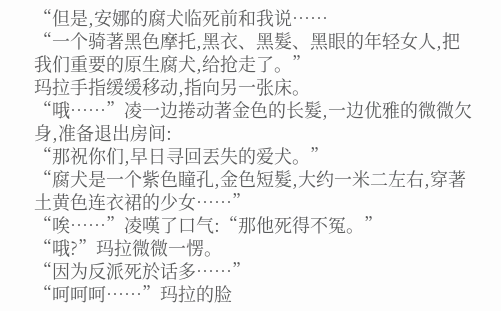“但是,安娜的腐犬临死前和我说……
“一个骑著黑色摩托,黑衣、黑髮、黑眼的年轻女人,把我们重要的原生腐犬,给抢走了。”
玛拉手指缓缓移动,指向另一张床。
“哦……”凌一边捲动著金色的长髮,一边优雅的微微欠身,准备退出房间:
“那祝你们,早日寻回丟失的爱犬。”
“腐犬是一个紫色瞳孔,金色短髮,大约一米二左右,穿著土黄色连衣裙的少女……”
“唉……”凌嘆了口气:“那他死得不冤。”
“哦?”玛拉微微一愣。
“因为反派死於话多……”
“呵呵呵……”玛拉的脸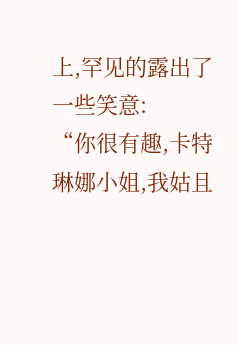上,罕见的露出了一些笑意:
“你很有趣,卡特琳娜小姐,我姑且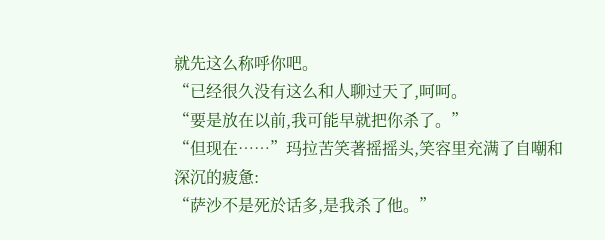就先这么称呼你吧。
“已经很久没有这么和人聊过天了,呵呵。
“要是放在以前,我可能早就把你杀了。”
“但现在……”玛拉苦笑著摇摇头,笑容里充满了自嘲和深沉的疲惫:
“萨沙不是死於话多,是我杀了他。”